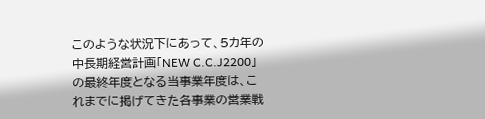このような状況下にあって、5カ年の中長期経営計画「NEW C.C.J2200」の最終年度となる当事業年度は、これまでに掲げてきた各事業の営業戦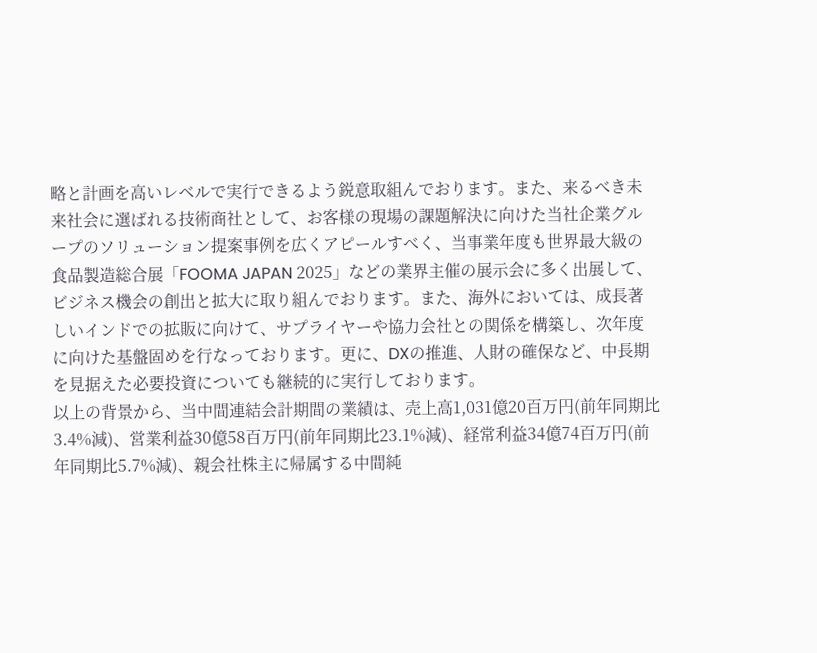略と計画を高いレベルで実行できるよう鋭意取組んでおります。また、来るべき未来社会に選ばれる技術商社として、お客様の現場の課題解決に向けた当社企業グループのソリューション提案事例を広くアピールすべく、当事業年度も世界最大級の食品製造総合展「FOOMA JAPAN 2025」などの業界主催の展示会に多く出展して、ビジネス機会の創出と拡大に取り組んでおります。また、海外においては、成長著しいインドでの拡販に向けて、サプライヤーや協力会社との関係を構築し、次年度に向けた基盤固めを行なっております。更に、DXの推進、人財の確保など、中長期を見据えた必要投資についても継続的に実行しております。
以上の背景から、当中間連結会計期間の業績は、売上高1,031億20百万円(前年同期比3.4%減)、営業利益30億58百万円(前年同期比23.1%減)、経常利益34億74百万円(前年同期比5.7%減)、親会社株主に帰属する中間純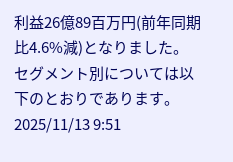利益26億89百万円(前年同期比4.6%減)となりました。
セグメント別については以下のとおりであります。
2025/11/13 9:51